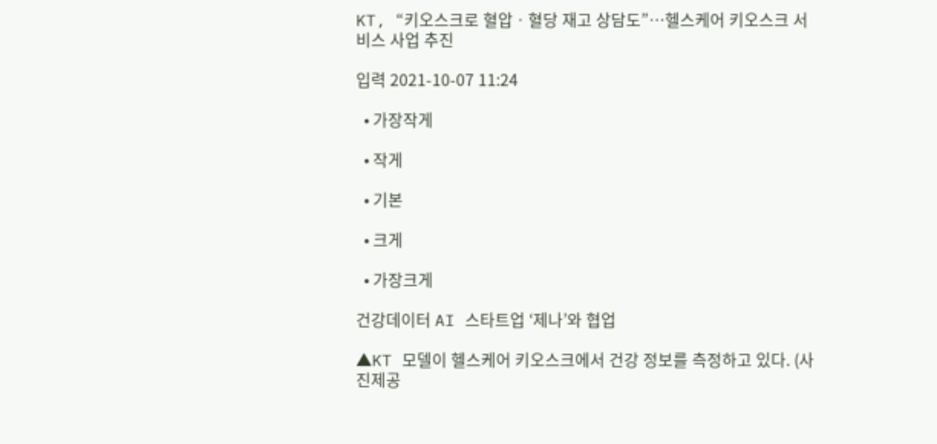KT, “키오스크로 혈압ㆍ혈당 재고 상담도”…헬스케어 키오스크 서비스 사업 추진

입력 2021-10-07 11:24

  • 가장작게

  • 작게

  • 기본

  • 크게

  • 가장크게

건강데이터 AI 스타트업 ‘제나’와 협업

▲KT 모델이 헬스케어 키오스크에서 건강 정보를 측정하고 있다. (사진제공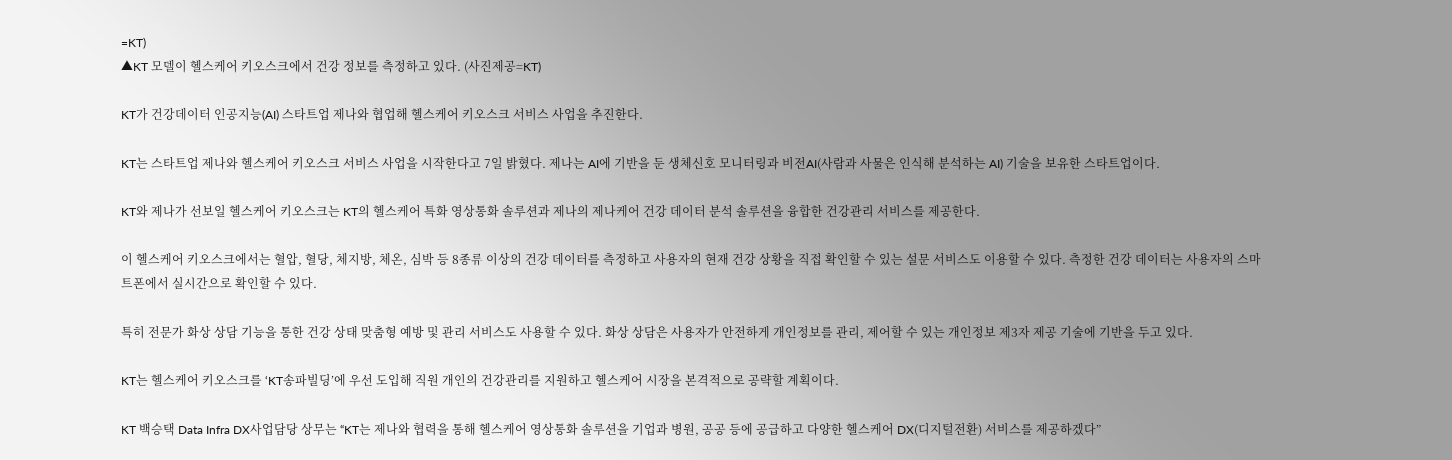=KT)
▲KT 모델이 헬스케어 키오스크에서 건강 정보를 측정하고 있다. (사진제공=KT)

KT가 건강데이터 인공지능(AI) 스타트업 제나와 협업해 헬스케어 키오스크 서비스 사업을 추진한다.

KT는 스타트업 제나와 헬스케어 키오스크 서비스 사업을 시작한다고 7일 밝혔다. 제나는 AI에 기반을 둔 생체신호 모니터링과 비전AI(사람과 사물은 인식해 분석하는 AI) 기술을 보유한 스타트업이다.

KT와 제나가 선보일 헬스케어 키오스크는 KT의 헬스케어 특화 영상통화 솔루션과 제나의 제나케어 건강 데이터 분석 솔루션을 융합한 건강관리 서비스를 제공한다.

이 헬스케어 키오스크에서는 혈압, 혈당, 체지방, 체온, 심박 등 8종류 이상의 건강 데이터를 측정하고 사용자의 현재 건강 상황을 직접 확인할 수 있는 설문 서비스도 이용할 수 있다. 측정한 건강 데이터는 사용자의 스마트폰에서 실시간으로 확인할 수 있다.

특히 전문가 화상 상담 기능을 통한 건강 상태 맞춤형 예방 및 관리 서비스도 사용할 수 있다. 화상 상담은 사용자가 안전하게 개인정보를 관리, 제어할 수 있는 개인정보 제3자 제공 기술에 기반을 두고 있다.

KT는 헬스케어 키오스크를 ‘KT송파빌딩’에 우선 도입해 직원 개인의 건강관리를 지원하고 헬스케어 시장을 본격적으로 공략할 계획이다.

KT 백승택 Data Infra DX사업담당 상무는 “KT는 제나와 협력을 통해 헬스케어 영상통화 솔루션을 기업과 병원, 공공 등에 공급하고 다양한 헬스케어 DX(디지털전환) 서비스를 제공하겠다”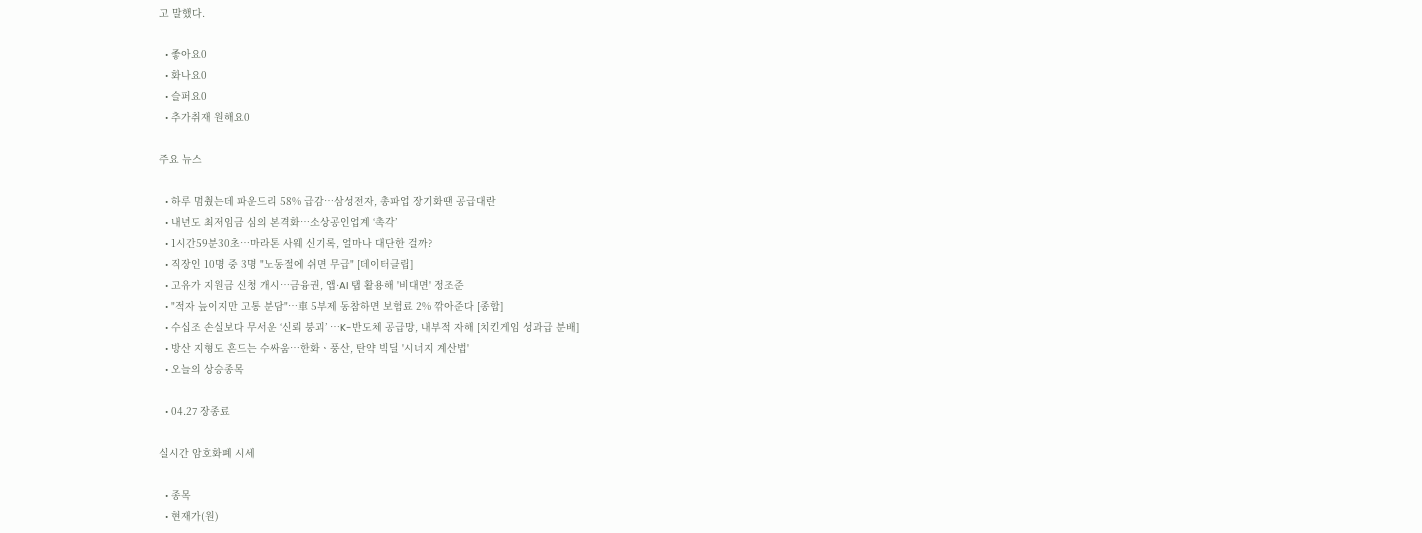고 말했다.

  • 좋아요0
  • 화나요0
  • 슬퍼요0
  • 추가취재 원해요0

주요 뉴스

  • 하루 멈췄는데 파운드리 58% 급감…삼성전자, 총파업 장기화땐 공급대란
  • 내년도 최저임금 심의 본격화⋯소상공인업계 ‘촉각’
  • 1시간59분30초…마라톤 사웨 신기록, 얼마나 대단한 걸까?
  • 직장인 10명 중 3명 "노동절에 쉬면 무급" [데이터클립]
  • 고유가 지원금 신청 개시⋯금융권, 앱·AI 탭 활용해 '비대면' 정조준
  • "적자 늪이지만 고통 분담"⋯車 5부제 동참하면 보험료 2% 깎아준다 [종합]
  • 수십조 손실보다 무서운 ‘신뢰 붕괴’ ⋯K-반도체 공급망, 내부적 자해 [치킨게임 성과급 분배]
  • 방산 지형도 흔드는 수싸움⋯한화ㆍ풍산, 탄약 빅딜 '시너지 계산법'
  • 오늘의 상승종목

  • 04.27 장종료

실시간 암호화폐 시세

  • 종목
  • 현재가(원)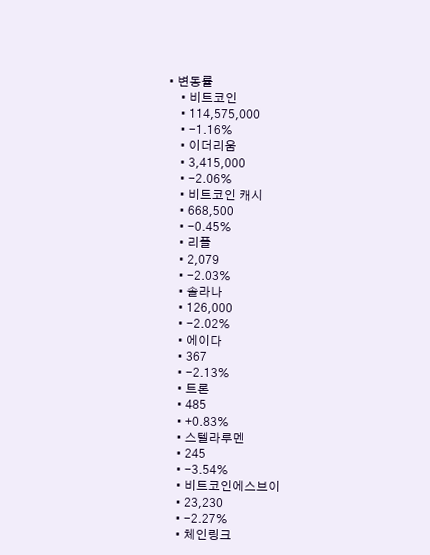• 변동률
    • 비트코인
    • 114,575,000
    • -1.16%
    • 이더리움
    • 3,415,000
    • -2.06%
    • 비트코인 캐시
    • 668,500
    • -0.45%
    • 리플
    • 2,079
    • -2.03%
    • 솔라나
    • 126,000
    • -2.02%
    • 에이다
    • 367
    • -2.13%
    • 트론
    • 485
    • +0.83%
    • 스텔라루멘
    • 245
    • -3.54%
    • 비트코인에스브이
    • 23,230
    • -2.27%
    • 체인링크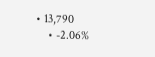• 13,790
    • -2.06%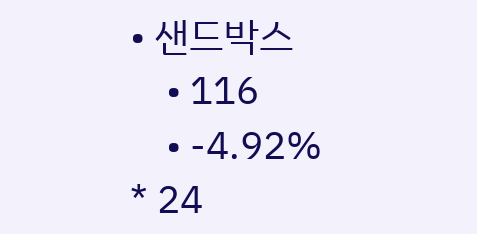• 샌드박스
    • 116
    • -4.92%
* 24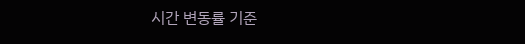시간 변동률 기준